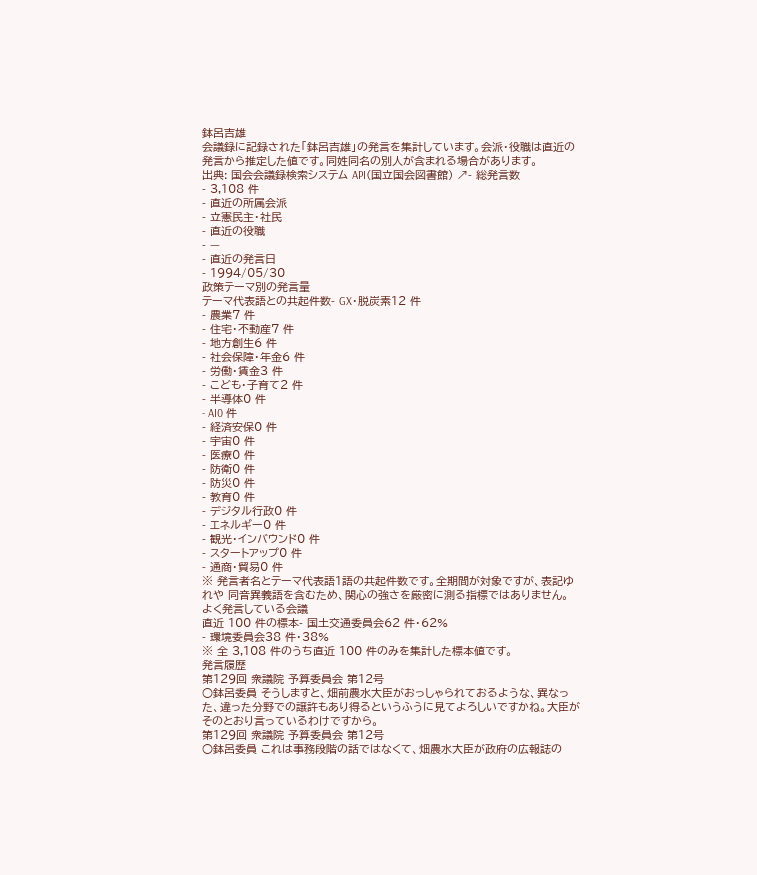鉢呂吉雄
会議録に記録された「鉢呂吉雄」の発言を集計しています。会派・役職は直近の発言から推定した値です。同姓同名の別人が含まれる場合があります。
出典: 国会会議録検索システム API(国立国会図書館) ↗- 総発言数
- 3,108 件
- 直近の所属会派
- 立憲民主・社民
- 直近の役職
- —
- 直近の発言日
- 1994/05/30
政策テーマ別の発言量
テーマ代表語との共起件数- GX・脱炭素12 件
- 農業7 件
- 住宅・不動産7 件
- 地方創生6 件
- 社会保障・年金6 件
- 労働・賃金3 件
- こども・子育て2 件
- 半導体0 件
- AI0 件
- 経済安保0 件
- 宇宙0 件
- 医療0 件
- 防衛0 件
- 防災0 件
- 教育0 件
- デジタル行政0 件
- エネルギー0 件
- 観光・インバウンド0 件
- スタートアップ0 件
- 通商・貿易0 件
※ 発言者名とテーマ代表語1語の共起件数です。全期間が対象ですが、表記ゆれや 同音異義語を含むため、関心の強さを厳密に測る指標ではありません。
よく発言している会議
直近 100 件の標本- 国土交通委員会62 件・62%
- 環境委員会38 件・38%
※ 全 3,108 件のうち直近 100 件のみを集計した標本値です。
発言履歴
第129回 衆議院 予算委員会 第12号
○鉢呂委員 そうしますと、畑前農水大臣がおっしゃられておるような、異なった、違った分野での譲許もあり得るというふうに見てよろしいですかね。大臣がそのとおり言っているわけですから。
第129回 衆議院 予算委員会 第12号
○鉢呂委員 これは事務段階の話ではなくて、畑農水大臣が政府の広報誌の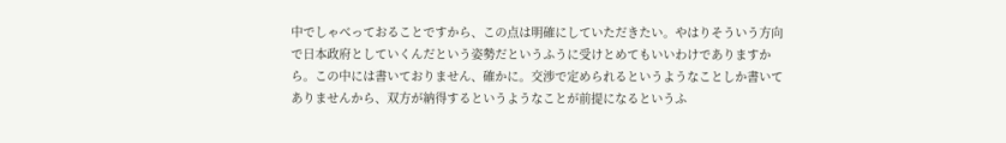中でしゃべっておることですから、この点は明確にしていただきたい。やはりそういう方向で日本政府としていくんだという姿勢だというふうに受けとめてもいいわけでありますから。この中には書いておりません、確かに。交渉で定められるというようなことしか書いてありませんから、双方が納得するというようなことが前提になるというふ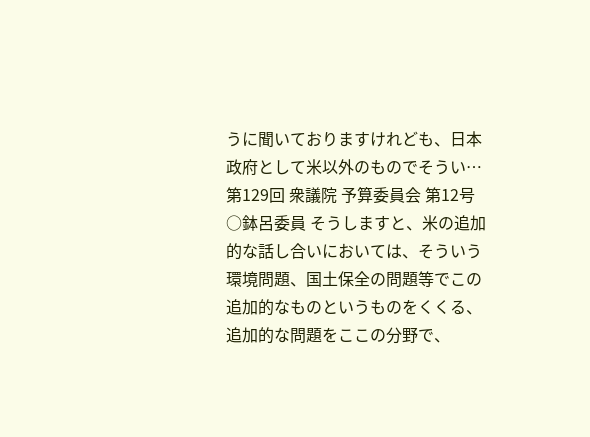うに聞いておりますけれども、日本政府として米以外のものでそうい…
第129回 衆議院 予算委員会 第12号
○鉢呂委員 そうしますと、米の追加的な話し合いにおいては、そういう環境問題、国土保全の問題等でこの追加的なものというものをくくる、追加的な問題をここの分野で、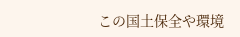この国土保全や環境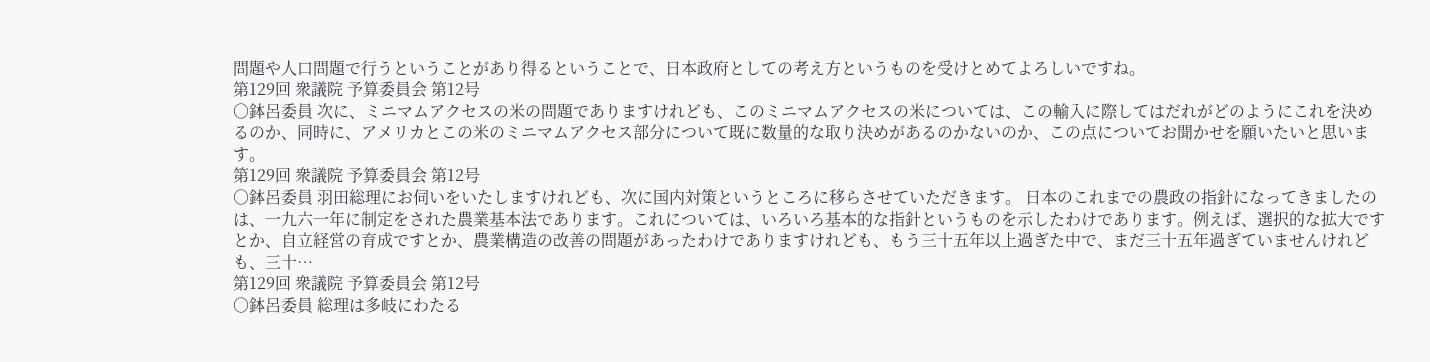問題や人口問題で行うということがあり得るということで、日本政府としての考え方というものを受けとめてよろしいですね。
第129回 衆議院 予算委員会 第12号
○鉢呂委員 次に、ミニマムアクセスの米の問題でありますけれども、このミニマムアクセスの米については、この輸入に際してはだれがどのようにこれを決めるのか、同時に、アメリカとこの米のミニマムアクセス部分について既に数量的な取り決めがあるのかないのか、この点についてお聞かせを願いたいと思います。
第129回 衆議院 予算委員会 第12号
○鉢呂委員 羽田総理にお伺いをいたしますけれども、次に国内対策というところに移らさせていただきます。 日本のこれまでの農政の指針になってきましたのは、一九六一年に制定をされた農業基本法であります。これについては、いろいろ基本的な指針というものを示したわけであります。例えば、選択的な拡大ですとか、自立経営の育成ですとか、農業構造の改善の問題があったわけでありますけれども、もう三十五年以上過ぎた中で、まだ三十五年過ぎていませんけれども、三十…
第129回 衆議院 予算委員会 第12号
○鉢呂委員 総理は多岐にわたる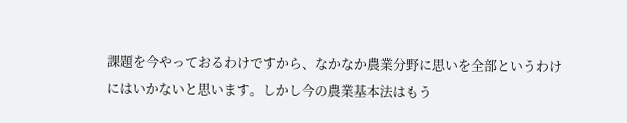課題を今やっておるわけですから、なかなか農業分野に思いを全部というわけにはいかないと思います。しかし今の農業基本法はもう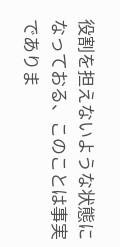役割を担えないような状態になっておる、このことは事実でありま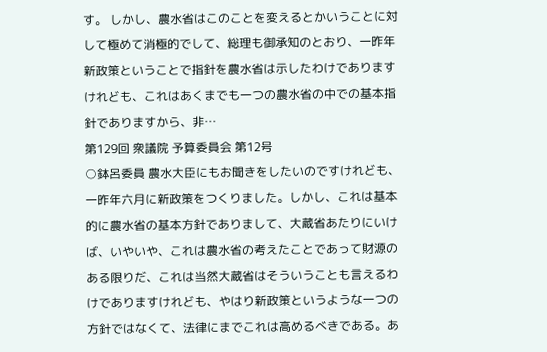す。 しかし、農水省はこのことを変えるとかいうことに対して極めて消極的でして、総理も御承知のとおり、一昨年新政策ということで指針を農水省は示したわけでありますけれども、これはあくまでも一つの農水省の中での基本指針でありますから、非…
第129回 衆議院 予算委員会 第12号
○鉢呂委員 農水大臣にもお聞きをしたいのですけれども、一昨年六月に新政策をつくりました。しかし、これは基本的に農水省の基本方針でありまして、大蔵省あたりにいけば、いやいや、これは農水省の考えたことであって財源のある限りだ、これは当然大蔵省はそういうことも言えるわけでありますけれども、やはり新政策というような一つの方針ではなくて、法律にまでこれは高めるべきである。あ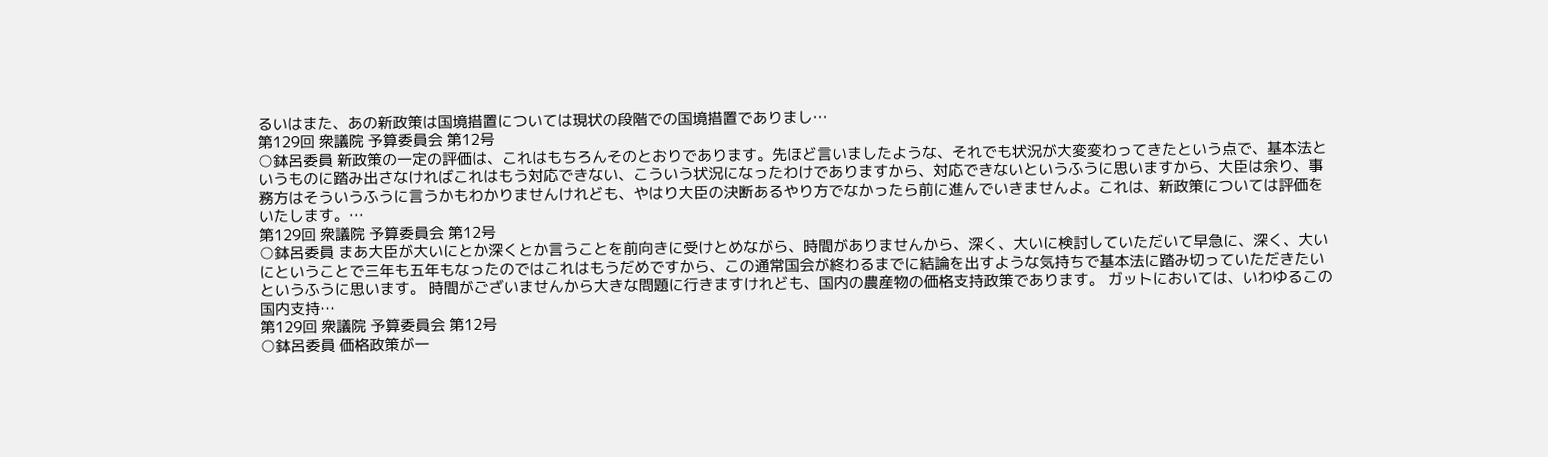るいはまた、あの新政策は国境措置については現状の段階での国境措置でありまし…
第129回 衆議院 予算委員会 第12号
○鉢呂委員 新政策の一定の評価は、これはもちろんそのとおりであります。先ほど言いましたような、それでも状況が大変変わってきたという点で、基本法というものに踏み出さなければこれはもう対応できない、こういう状況になったわけでありますから、対応できないというふうに思いますから、大臣は余り、事務方はそういうふうに言うかもわかりませんけれども、やはり大臣の決断あるやり方でなかったら前に進んでいきませんよ。これは、新政策については評価をいたします。…
第129回 衆議院 予算委員会 第12号
○鉢呂委員 まあ大臣が大いにとか深くとか言うことを前向きに受けとめながら、時間がありませんから、深く、大いに検討していただいて早急に、深く、大いにということで三年も五年もなったのではこれはもうだめですから、この通常国会が終わるまでに結論を出すような気持ちで基本法に踏み切っていただきたいというふうに思います。 時間がございませんから大きな問題に行きますけれども、国内の農産物の価格支持政策であります。 ガットにおいては、いわゆるこの国内支持…
第129回 衆議院 予算委員会 第12号
○鉢呂委員 価格政策が一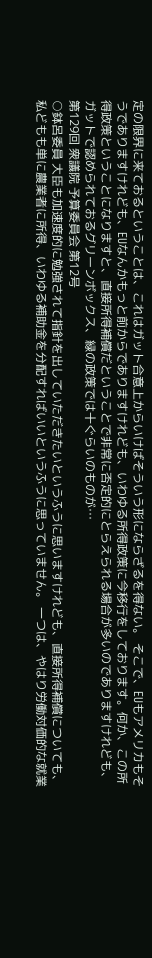定の限界に来ておるということは、これはガット合意上からいけばそういう形にならざるを得ない。 そこで、EUもアメリカもそうでありますけれども、EUなんかもっと前からでありますけれども、いわゆる所得政策に今移行をしております。何か、この所得政策ということになりますと、直接所得補償だということで非常に否定的にとらえられる場合が多いのでありますけれども、ガットで認められておるグリーンボックス、緑の政策では十ぐらいのものが…
第129回 衆議院 予算委員会 第12号
○鉢呂委員 大臣も加速度的に勉強されて指針を出していただきたいというふうに思いますけれども、直接所得補償についても、私どもも単に農業者に所得、いわゆる補助金を分配すればいいというふうに思っていません。 一つは、やはり労働対価的な就業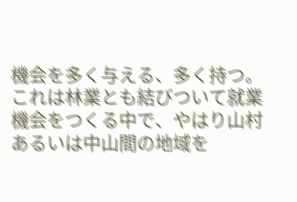機会を多く与える、多く持つ。これは林業とも結びついて就業機会をつくる中で、やはり山村あるいは中山間の地域を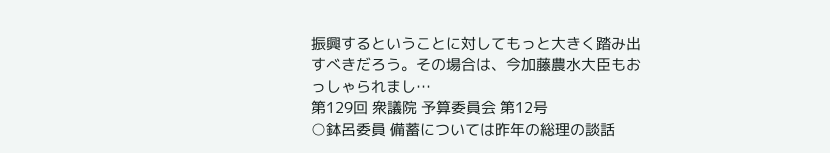振興するということに対してもっと大きく踏み出すべきだろう。その場合は、今加藤農水大臣もおっしゃられまし…
第129回 衆議院 予算委員会 第12号
○鉢呂委員 備蓄については昨年の総理の談話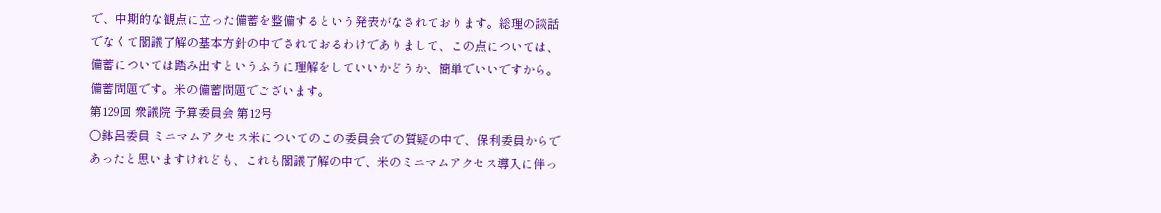で、中期的な観点に立った備蓄を整備するという発表がなされております。総理の談話でなくて閣議了解の基本方針の中でされておるわけでありまして、この点については、備蓄については踏み出すというふうに理解をしていいかどうか、簡単でいいですから。備蓄問題です。米の備蓄問題でございます。
第129回 衆議院 予算委員会 第12号
○鉢呂委員 ミニマムアクセス米についてのこの委員会での質疑の中で、保利委員からであったと思いますけれども、これも閣議了解の中で、米のミニマムアクセス導入に伴っ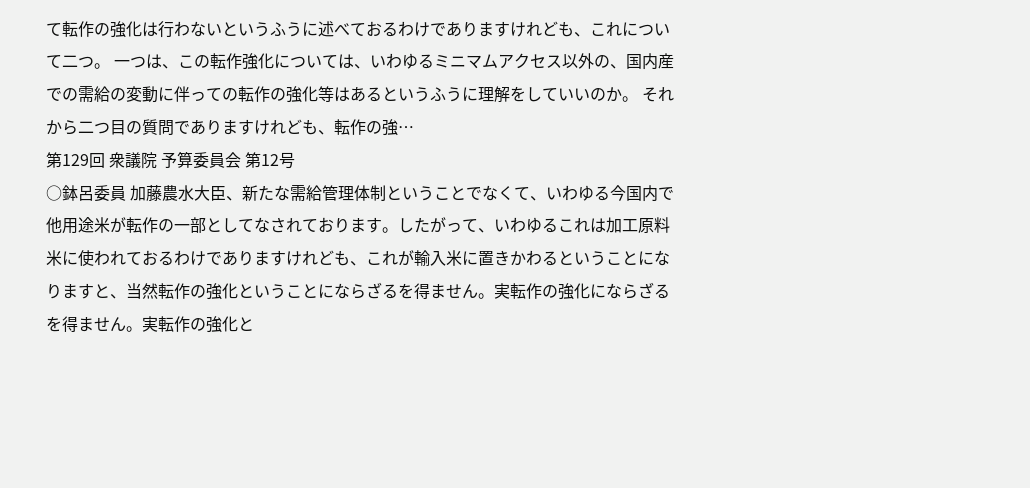て転作の強化は行わないというふうに述べておるわけでありますけれども、これについて二つ。 一つは、この転作強化については、いわゆるミニマムアクセス以外の、国内産での需給の変動に伴っての転作の強化等はあるというふうに理解をしていいのか。 それから二つ目の質問でありますけれども、転作の強…
第129回 衆議院 予算委員会 第12号
○鉢呂委員 加藤農水大臣、新たな需給管理体制ということでなくて、いわゆる今国内で他用途米が転作の一部としてなされております。したがって、いわゆるこれは加工原料米に使われておるわけでありますけれども、これが輸入米に置きかわるということになりますと、当然転作の強化ということにならざるを得ません。実転作の強化にならざるを得ません。実転作の強化と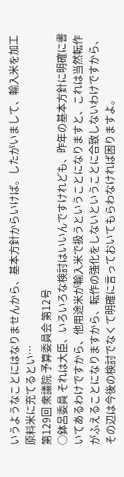いうようなことにはなりませんから、基本方針からいけば。したがいまして、輸入米を加工原料米に充てるとい…
第129回 衆議院 予算委員会 第12号
○鉢呂委員 それは大臣、いろいろな検討はいいんですけれども、昨年の基本方針に明確に書いてあるわけですから、他用途米が輸入米で扱うということになりますと、これは当然転作がふえることになりますから、転作の強化をしないということに合致しないわけですから、その辺は今後の検討でなくて明確に言っておいてもらわなければ困りますよ。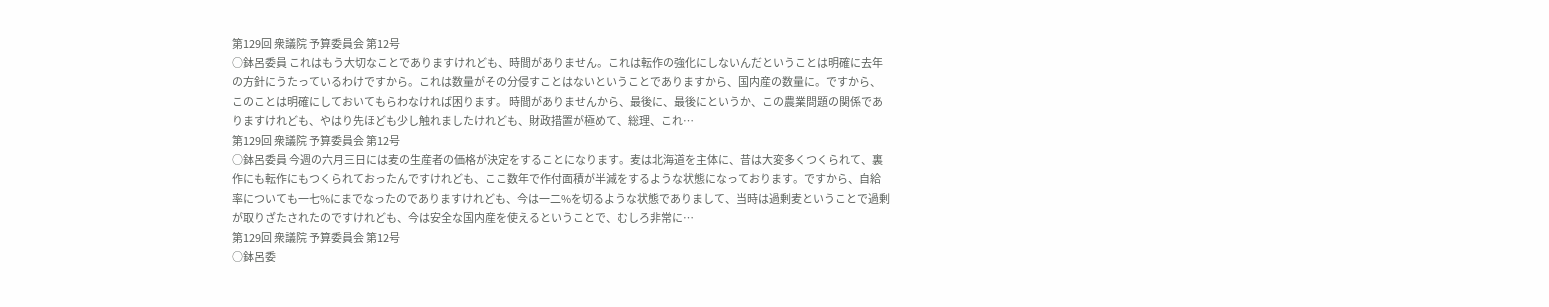第129回 衆議院 予算委員会 第12号
○鉢呂委員 これはもう大切なことでありますけれども、時間がありません。これは転作の強化にしないんだということは明確に去年の方針にうたっているわけですから。これは数量がその分侵すことはないということでありますから、国内産の数量に。ですから、このことは明確にしておいてもらわなければ困ります。 時間がありませんから、最後に、最後にというか、この農業問題の関係でありますけれども、やはり先ほども少し触れましたけれども、財政措置が極めて、総理、これ…
第129回 衆議院 予算委員会 第12号
○鉢呂委員 今週の六月三日には麦の生産者の価格が決定をすることになります。麦は北海道を主体に、昔は大変多くつくられて、裏作にも転作にもつくられておったんですけれども、ここ数年で作付面積が半減をするような状態になっております。ですから、自給率についても一七%にまでなったのでありますけれども、今は一二%を切るような状態でありまして、当時は過剰麦ということで過剰が取りざたされたのですけれども、今は安全な国内産を使えるということで、むしろ非常に…
第129回 衆議院 予算委員会 第12号
○鉢呂委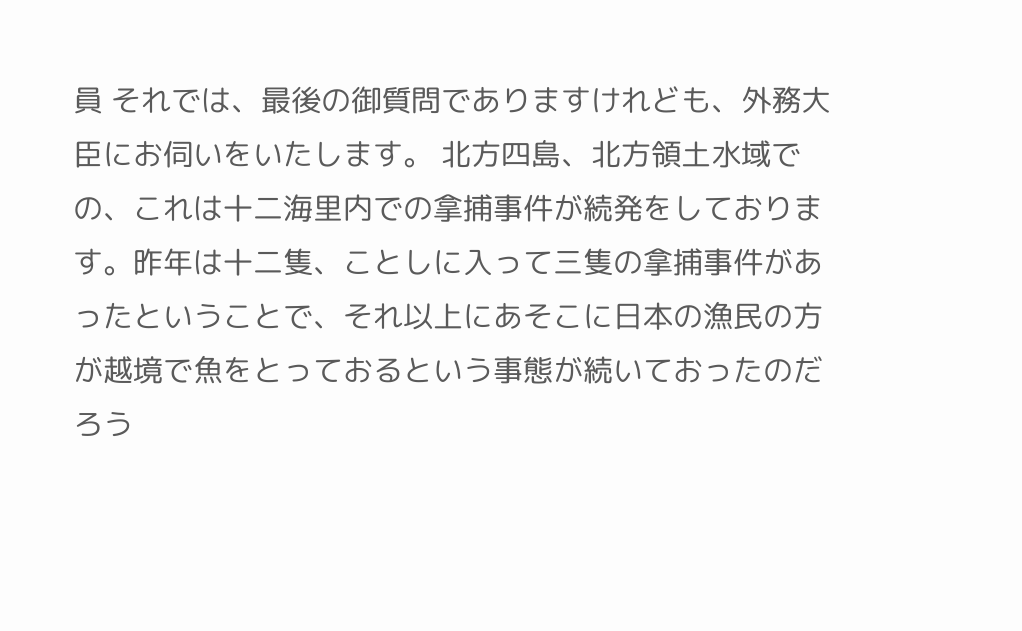員 それでは、最後の御質問でありますけれども、外務大臣にお伺いをいたします。 北方四島、北方領土水域での、これは十二海里内での拿捕事件が続発をしております。昨年は十二隻、ことしに入って三隻の拿捕事件があったということで、それ以上にあそこに日本の漁民の方が越境で魚をとっておるという事態が続いておったのだろう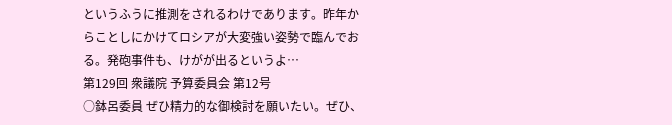というふうに推測をされるわけであります。昨年からことしにかけてロシアが大変強い姿勢で臨んでおる。発砲事件も、けがが出るというよ…
第129回 衆議院 予算委員会 第12号
○鉢呂委員 ぜひ精力的な御検討を願いたい。ぜひ、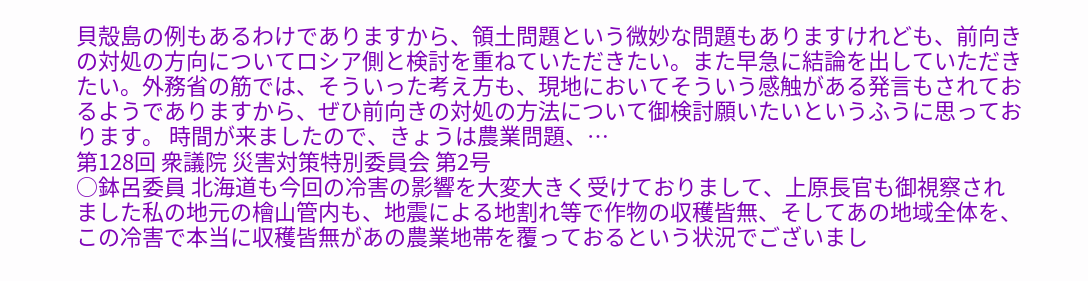貝殻島の例もあるわけでありますから、領土問題という微妙な問題もありますけれども、前向きの対処の方向についてロシア側と検討を重ねていただきたい。また早急に結論を出していただきたい。外務省の筋では、そういった考え方も、現地においてそういう感触がある発言もされておるようでありますから、ぜひ前向きの対処の方法について御検討願いたいというふうに思っております。 時間が来ましたので、きょうは農業問題、…
第128回 衆議院 災害対策特別委員会 第2号
○鉢呂委員 北海道も今回の冷害の影響を大変大きく受けておりまして、上原長官も御視察されました私の地元の檜山管内も、地震による地割れ等で作物の収穫皆無、そしてあの地域全体を、この冷害で本当に収穫皆無があの農業地帯を覆っておるという状況でございまし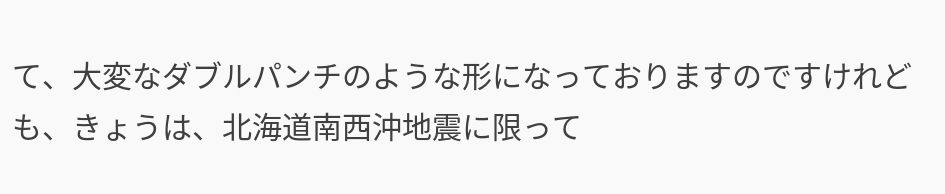て、大変なダブルパンチのような形になっておりますのですけれども、きょうは、北海道南西沖地震に限って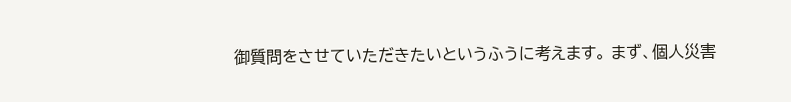御質問をさせていただきたいというふうに考えます。 まず、個人災害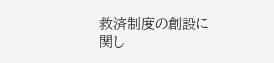救済制度の創設に関し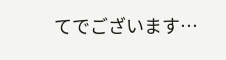てでございます…